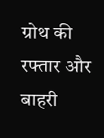ग्रोथ की रफ्तार और बाहरी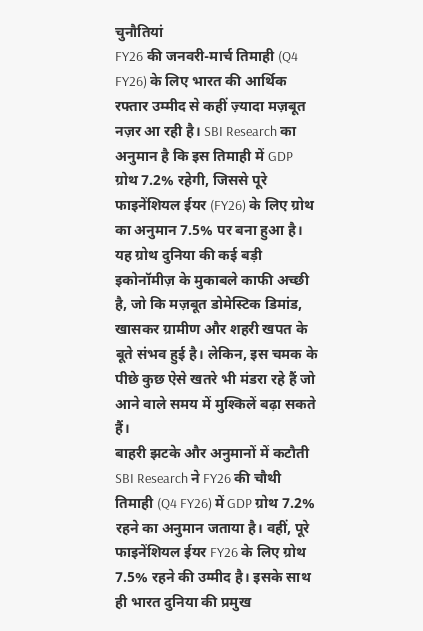चुनौतियां
FY26 की जनवरी-मार्च तिमाही (Q4 FY26) के लिए भारत की आर्थिक रफ्तार उम्मीद से कहीं ज़्यादा मज़बूत नज़र आ रही है। SBI Research का अनुमान है कि इस तिमाही में GDP ग्रोथ 7.2% रहेगी, जिससे पूरे फाइनेंशियल ईयर (FY26) के लिए ग्रोथ का अनुमान 7.5% पर बना हुआ है। यह ग्रोथ दुनिया की कई बड़ी इकोनॉमीज़ के मुकाबले काफी अच्छी है, जो कि मज़बूत डोमेस्टिक डिमांड, खासकर ग्रामीण और शहरी खपत के बूते संभव हुई है। लेकिन, इस चमक के पीछे कुछ ऐसे खतरे भी मंडरा रहे हैं जो आने वाले समय में मुश्किलें बढ़ा सकते हैं।
बाहरी झटके और अनुमानों में कटौती
SBI Research ने FY26 की चौथी तिमाही (Q4 FY26) में GDP ग्रोथ 7.2% रहने का अनुमान जताया है। वहीं, पूरे फाइनेंशियल ईयर FY26 के लिए ग्रोथ 7.5% रहने की उम्मीद है। इसके साथ ही भारत दुनिया की प्रमुख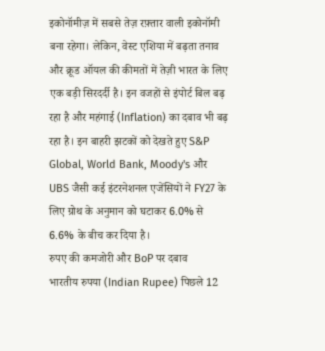इकोनॉमीज़ में सबसे तेज़ रफ़्तार वाली इकोनॉमी बना रहेगा। लेकिन, वेस्ट एशिया में बढ़ता तनाव और क्रूड ऑयल की कीमतों में तेज़ी भारत के लिए एक बड़ी सिरदर्दी है। इन वजहों से इंपोर्ट बिल बढ़ रहा है और महंगाई (Inflation) का दबाव भी बढ़ रहा है। इन बाहरी झटकों को देखते हुए S&P Global, World Bank, Moody's और UBS जैसी कई इंटरनेशनल एजेंसियों ने FY27 के लिए ग्रोथ के अनुमान को घटाकर 6.0% से 6.6% के बीच कर दिया है।
रुपए की कमजोरी और BoP पर दबाव
भारतीय रुपया (Indian Rupee) पिछले 12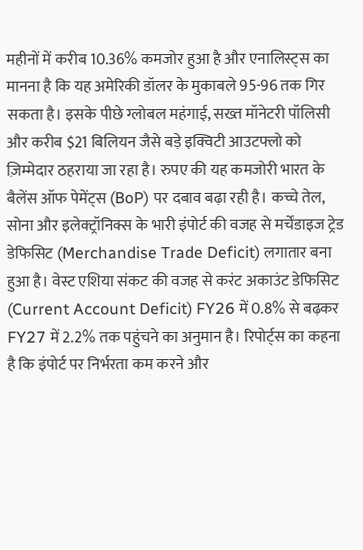महीनों में करीब 10.36% कमजोर हुआ है और एनालिस्ट्स का मानना है कि यह अमेरिकी डॉलर के मुकाबले 95-96 तक गिर सकता है। इसके पीछे ग्लोबल महंगाई, सख्त मॉनेटरी पॉलिसी और करीब $21 बिलियन जैसे बड़े इक्विटी आउटफ्लो को ज़िम्मेदार ठहराया जा रहा है। रुपए की यह कमजोरी भारत के बैलेंस ऑफ पेमेंट्स (BoP) पर दबाव बढ़ा रही है। कच्चे तेल, सोना और इलेक्ट्रॉनिक्स के भारी इंपोर्ट की वजह से मर्चेंडाइज ट्रेड डेफिसिट (Merchandise Trade Deficit) लगातार बना हुआ है। वेस्ट एशिया संकट की वजह से करंट अकाउंट डेफिसिट (Current Account Deficit) FY26 में 0.8% से बढ़कर FY27 में 2.2% तक पहुंचने का अनुमान है। रिपोर्ट्स का कहना है कि इंपोर्ट पर निर्भरता कम करने और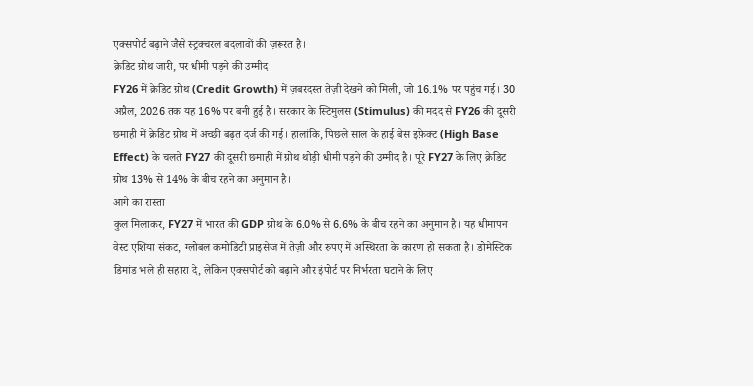एक्सपोर्ट बढ़ाने जैसे स्ट्रक्चरल बदलावों की ज़रूरत है।
क्रेडिट ग्रोथ जारी, पर धीमी पड़ने की उम्मीद
FY26 में क्रेडिट ग्रोथ (Credit Growth) में ज़बरदस्त तेज़ी देखने को मिली, जो 16.1% पर पहुंच गई। 30 अप्रैल, 2026 तक यह 16% पर बनी हुई है। सरकार के स्टिमुलस (Stimulus) की मदद से FY26 की दूसरी छमाही में क्रेडिट ग्रोथ में अच्छी बढ़त दर्ज की गई। हालांकि, पिछले साल के हाई बेस इफ़ेक्ट (High Base Effect) के चलते FY27 की दूसरी छमाही में ग्रोथ थोड़ी धीमी पड़ने की उम्मीद है। पूरे FY27 के लिए क्रेडिट ग्रोथ 13% से 14% के बीच रहने का अनुमान है।
आगे का रास्ता
कुल मिलाकर, FY27 में भारत की GDP ग्रोथ के 6.0% से 6.6% के बीच रहने का अनुमान है। यह धीमापन वेस्ट एशिया संकट, ग्लोबल कमोडिटी प्राइसेज में तेज़ी और रुपए में अस्थिरता के कारण हो सकता है। डोमेस्टिक डिमांड भले ही सहारा दे, लेकिन एक्सपोर्ट को बढ़ाने और इंपोर्ट पर निर्भरता घटाने के लिए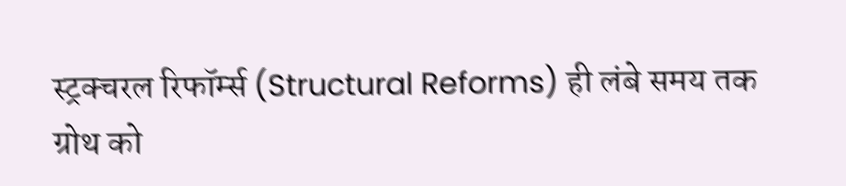स्ट्रक्चरल रिफॉर्म्स (Structural Reforms) ही लंबे समय तक ग्रोथ को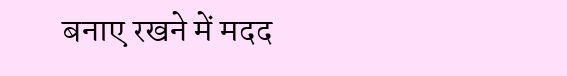बनाए रखने में मदद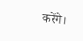करेंगे।